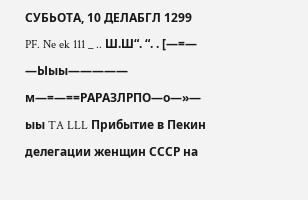СУБЬОТА, 10 ДЕЛАБГЛ 1299 PF. Ne ek 111 _ .. Ш.Ш“. “. . [—=— —Ыыы————— м—=—==РАРАЗЛРПО—о—»— ыы TA LLL Прибытие в Пекин делегации женщин СССР на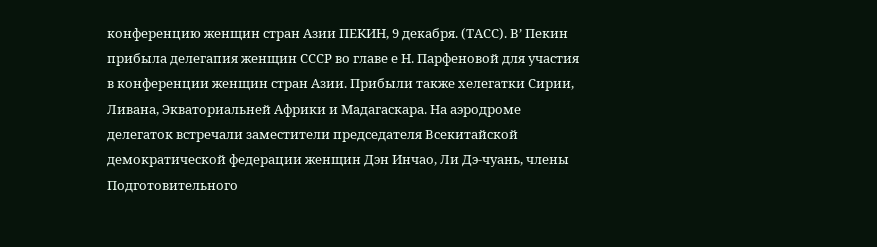конференцию женщин стран Азии ПЕКИН, 9 декабря. (ТАСС). В’ Пекин прибыла делегапия женщин СССР во главе е Н. Парфеновой для участия в конференции женщин стран Азии. Прибыли также хелегатки Сирии, Ливана, Экваториальней Африки и Мадагаскара. На аэродроме делегаток встречали заместители председателя Всекитайской демократической федерации женщин Дэн Инчао, Ли Дэ-чуань, члены Подготовительного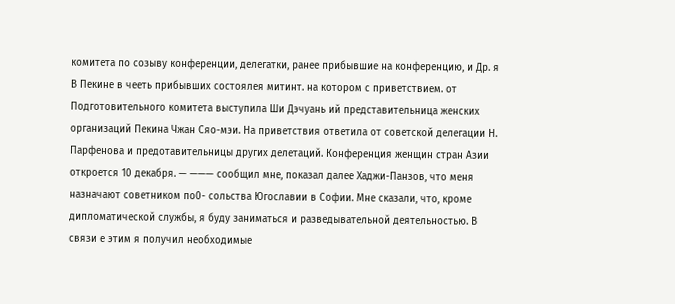комитета по созыву конференции, делегатки, ранее прибывшие на конференцию, и Др. я В Пекине в чееть прибывших состоялея митинт. на котором с приветствием. от Подготовительного комитета выступила Ши Дэчуань ий представительница женских организаций Пекина Чжан Сяо-мэи. На приветствия ответила от советской делегации Н. Парфенова и предотавительницы других делетаций. Конференция женщин стран Азии откроется 10 декабря. — ——— сообщил мне, показал далее Хаджи-Панзов, что меня назначают советником по0- сольства Югославии в Софии. Мне сказали, что, кроме дипломатической службы, я буду заниматься и разведывательной деятельностью. В связи е этим я получил необходимые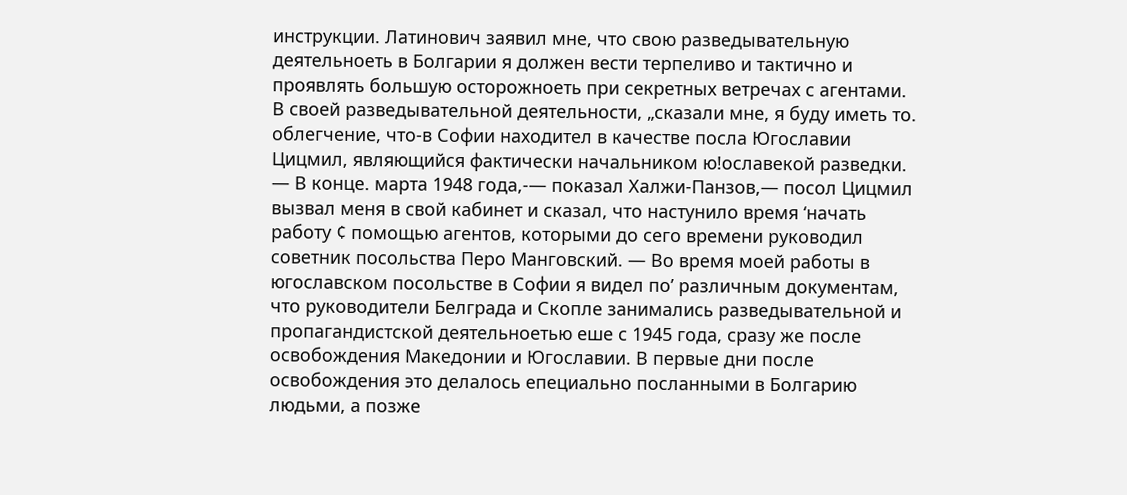инструкции. Латинович заявил мне, что свою разведывательную деятельноеть в Болгарии я должен вести терпеливо и тактично и проявлять большую осторожноеть при секретных ветречах с агентами. В своей разведывательной деятельности, „сказали мне, я буду иметь то. облегчение, что-в Софии находител в качестве посла Югославии Цицмил, являющийся фактически начальником ю!ославекой разведки. — В конце. марта 1948 года,-— показал Халжи-Панзов,— посол Цицмил вызвал меня в свой кабинет и сказал, что настунило время ‘начать работу ¢ помощью агентов, которыми до сего времени руководил советник посольства Перо Манговский. — Во время моей работы в югославском посольстве в Софии я видел по’ различным документам, что руководители Белграда и Скопле занимались разведывательной и пропагандистской деятельноетью еше с 1945 года, сразу же после освобождения Македонии и Югославии. В первые дни после освобождения это делалось епециально посланными в Болгарию людьми, а позже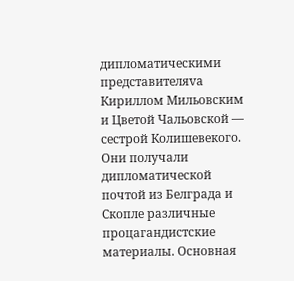дипломатическими представителяva Кириллом Мильовским и Цветой Чальовской — сестрой Колишевекого. Они получали дипломатической почтой из Белграда и Скопле различные процагандистские материалы. Основная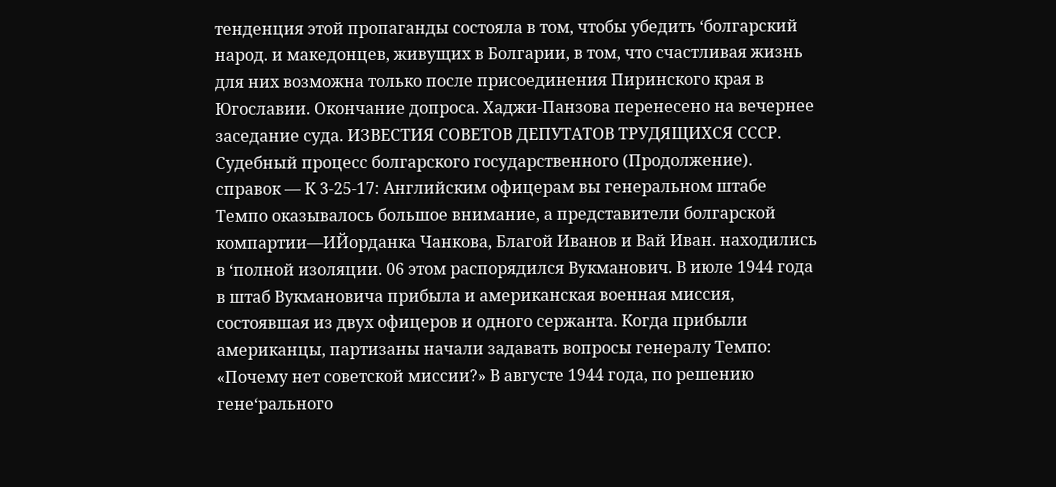тенденция этой пропаганды состояла в том, чтобы убедить ‘болгарский народ. и македонцев, живущих в Болгарии, в том, что счастливая жизнь для них возможна только после присоединения Пиринского края в Югославии. Окончание допроса. Хаджи-Панзова перенесено на вечернее заседание суда. ИЗВЕСТИЯ СОВЕТОВ ДЕПУТАТОВ ТРУДЯЩИХСЯ СССР. Судебный процесс болгарского государственного (Продолжение). справок — К 3-25-17: Английским офицерам вы генеральном штабе Темпо оказывалось большое внимание, а представители болгарской компартии—ИЙорданка Чанкова, Благой Иванов и Вай Иван. находились в ‘полной изоляции. 06 этом распорядился Вукманович. В июле 1944 года в штаб Вукмановича прибыла и американская военная миссия, состоявшая из двух офицеров и одного сержанта. Когда прибыли американцы, партизаны начали задавать вопросы генералу Темпо: «Почему нет советской миссии?» В августе 1944 года, по решению гене‘рального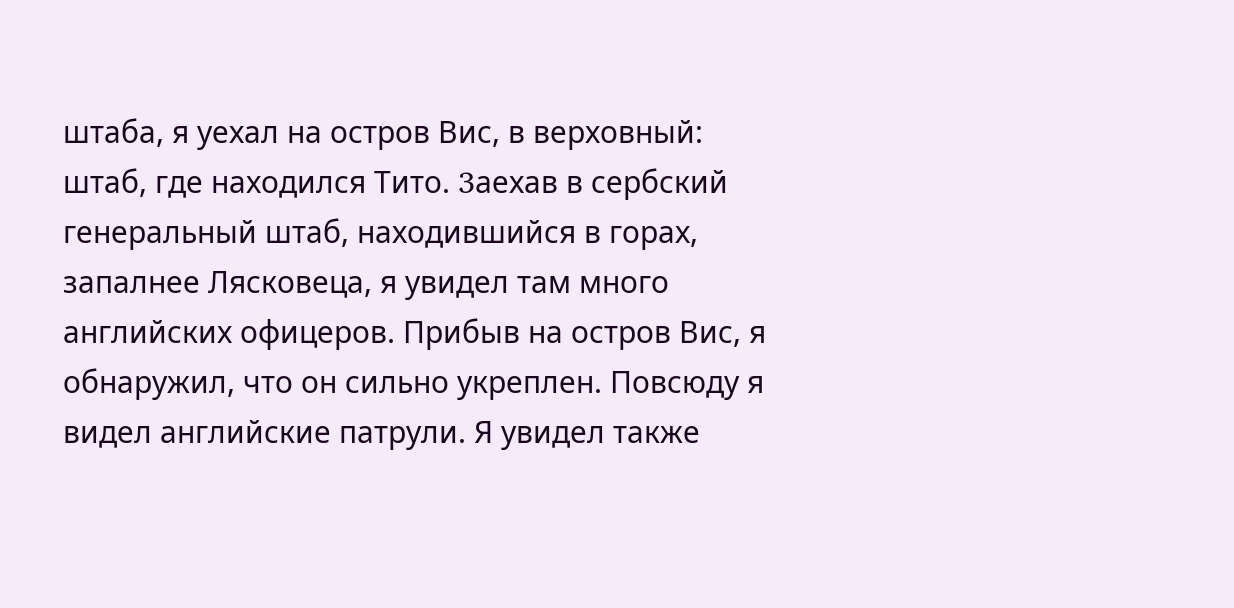штаба, я уехал на остров Вис, в верховный: штаб, где находился Тито. 3aехав в сербский генеральный штаб, находившийся в горах, запалнее Лясковеца, я увидел там много английских офицеров. Прибыв на остров Вис, я обнаружил, что он сильно укреплен. Повсюду я видел английские патрули. Я увидел также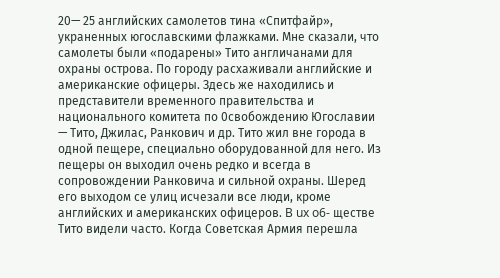20— 25 английских самолетов тина «Спитфайр», украненных югославскими флажками. Мне сказали, что самолеты были «подарены» Тито англичанами для охраны острова. По городу расхаживали английские и американские офицеры. Здесь же находились и представители временного правительства и национального комитета по 0свобождению Югославии — Тито, Джилас, Ранкович и др. Тито жил вне города в одной пещере, специально оборудованной для него. Из пещеры он выходил очень редко и всегда в сопровождении Ранковича и сильной охраны. Шеред его выходом се улиц исчезали все люди, кроме английских и американских офицеров. B ux o6- ществе Тито видели часто. Когда Советская Армия перешла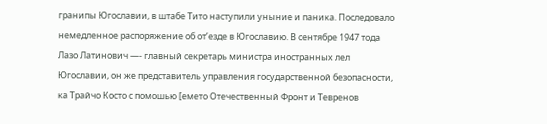гранипы Югославии, в штабе Тито наступили уныние и паника. Последовало немедленное распоряжение об от’езде в Югославию. В сентябре 1947 тода Лазо Латинович —- главный секретарь министра иностранных лел Югославии, он же представитель управления государственной безопасности, ка Трайчо Косто с помошью [емето Отечественный Фронт и Тевренов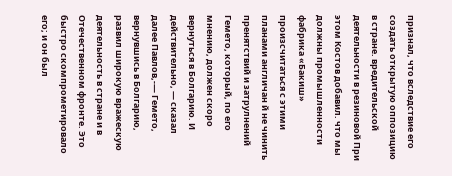признал, что вследствие его создать открытую оппозицию в стране. вредительской деятельности в резиновой При этом Костов добавил. что мы должны промышленности фабрика «Бакиш» произсчитаться с этими планами англичан й не чинить пренятствий и затрулнений Гемето, который, по его мнению, должен скоро вернуться в Болгарию. И действительно, — сказал далее Павлов,-— Гемето, вернувшись в Болгарию, развил широкую вражескую деятельность в стране и в Отечественном фронте. Это быстро скомпрометировало его; и он был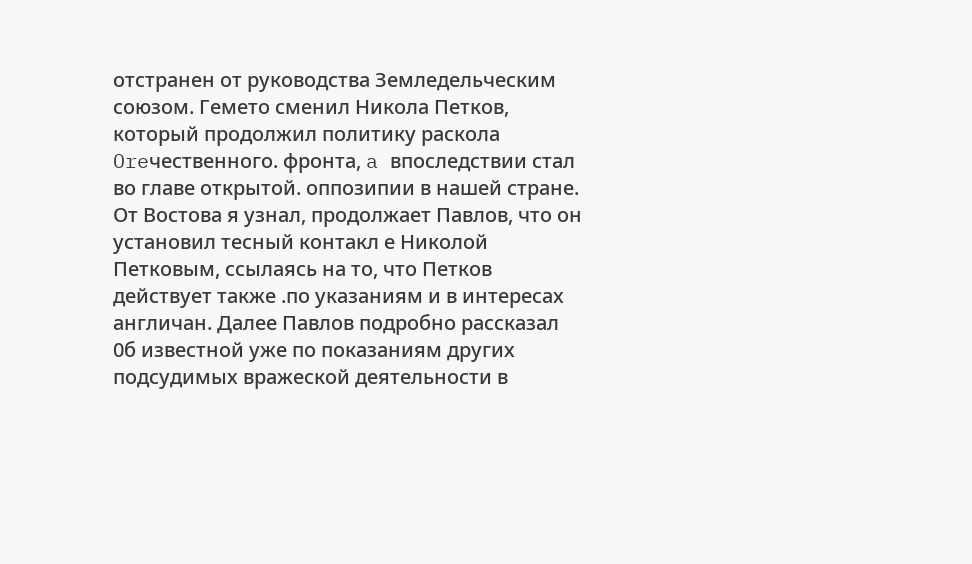отстранен от руководства Земледельческим союзом. Гемето сменил Никола Петков, который продолжил политику раскола Oreчественного. фронта, a впоследствии стал во главе открытой. оппозипии в нашей стране. От Востова я узнал, продолжает Павлов, что он установил тесный контакл е Николой Петковым, ссылаясь на то, что Петков действует также .по указаниям и в интересах англичан. Далее Павлов подробно рассказал 0б известной уже по показаниям других подсудимых вражеской деятельности в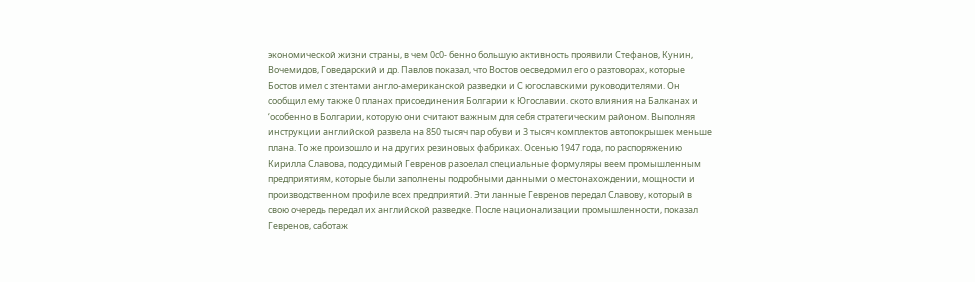экономической жизни страны, в чем 0с0- бенно большую активность проявили Стефанов, Кунин, Вочемидов, Говедарский и др. Павлов показал, что Востов оесведомил его о разтоворах, которые Бостов имел с зтентами англо-американской разведки и C югославскими руководителями. Он сообщил ему также 0 планах присоединения Болгарии к Югославии. ското влияния на Балканах и ‘особенно в Болгарии, которую они считают важным для себя стратегическим районом. Выполняя инструкции английской развела на 850 тысяч пар обуви и 3 тысяч комплектов автопокрышек меньше плана. То же произошло и на других резиновых фабриках. Осенью 1947 года, по распоряжению Кирилла Славова, подсудимый Гевренов paзоелал специальные формуляры веем промышленным предприятиям, которые были заполнены подробными данными о местонахождении, мощности и производственном профиле всех предприятий. Эти ланные Гевренов передал Славову, который в свою очередь передал их английской разведке. После национализации промышленности, показал Гевренов, саботаж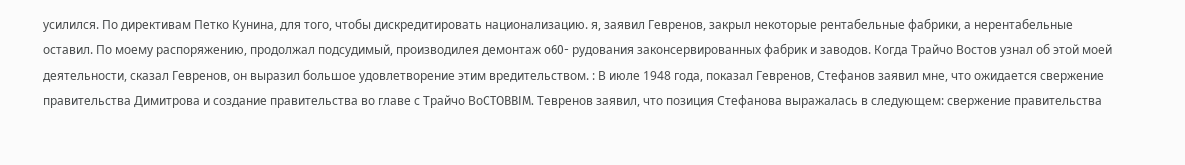усилился. По директивам Петко Кунина, для того, чтобы дискредитировать национализацию. я, заявил Гевренов, закрыл некоторые рентабельные фабрики, а нерентабельные оставил. По моему распоряжению, продолжал подсудимый, производилея демонтаж o60- рудования законсервированных фабрик и заводов. Когда Трайчо Востов узнал об этой моей деятельности, сказал Гевренов, он выразил большое удовлетворение этим вредительством. : В июле 1948 года, показал Гевренов, Стефанов заявил мне, что ожидается свержение правительства Димитрова и создание правительства во главе с Трайчо ВоCTOBBIM. Тевренов заявил, что позиция Стефанова выражалась в следующем: свержение правительства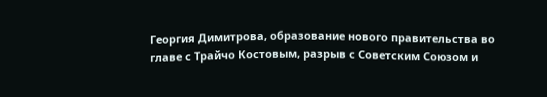Георгия Димитрова, образование нового правительства во главе с Трайчо Костовым, разрыв с Советским Союзом и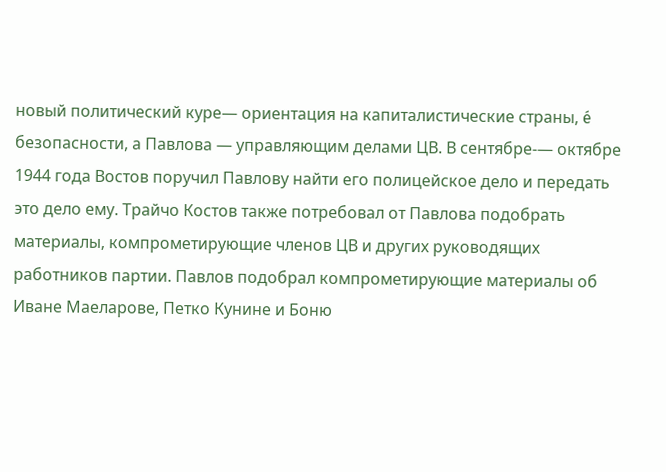новый политический куре— ориентация на капиталистические страны, é безопасности, а Павлова — управляющим делами ЦВ. В сентябре-— октябре 1944 года Востов поручил Павлову найти его полицейское дело и передать это дело ему. Трайчо Костов также потребовал от Павлова подобрать материалы, компрометирующие членов ЦВ и других руководящих работников партии. Павлов подобрал компрометирующие материалы об Иване Маеларове, Петко Кунине и Боню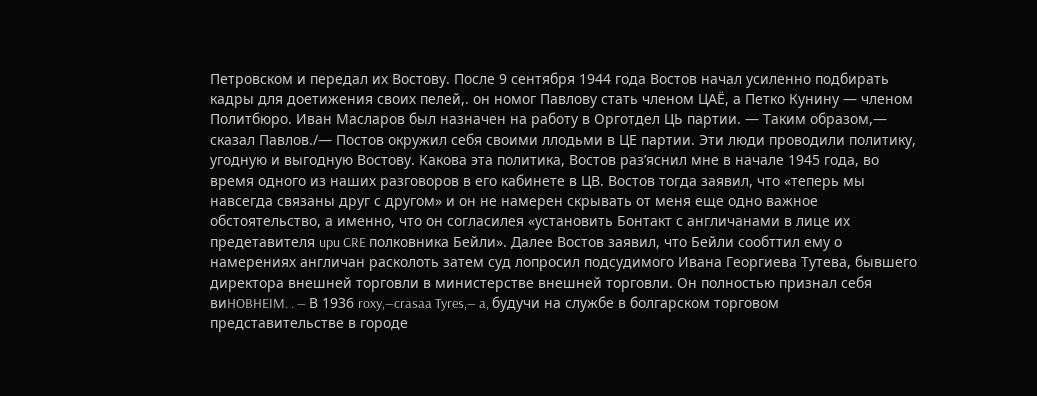Петровском и передал их Востову. После 9 сентября 1944 года Востов начал усиленно подбирать кадры для доетижения своих пелей,. он номог Павлову стать членом ЦАЁ, а Петко Кунину — членом Политбюро. Иван Масларов был назначен на работу в Орготдел ЦЬ партии. — Таким образом,— сказал Павлов./— Постов окружил себя своими ллодьми в ЦЕ партии. Эти люди проводили политику, угодную и выгодную Востову. Какова эта политика, Востов раз’яснил мне в начале 1945 года, во время одного из наших разговоров в его кабинете в ЦВ. Востов тогда заявил, что «теперь мы навсегда связаны друг с другом» и он не намерен скрывать от меня еще одно важное обстоятельство, а именно, что он согласилея «установить Бонтакт с англичанами в лице их предетавителя upu CRE полковника Бейли». Далее Востов заявил, что Бейли сообттил ему о намерениях англичан расколоть затем суд лопросил подсудимого Ивана Георгиева Тутева, бывшего директора внешней торговли в министерстве внешней торговли. Он полностью признал себя виHOBHEIM. . — В 1936 roxy,—crasaa Tyres,— a, будучи на службе в болгарском торговом представительстве в городе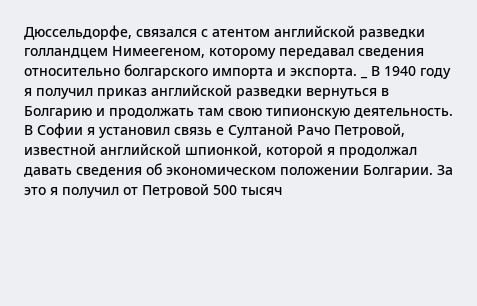Дюссельдорфе, связался с атентом английской разведки голландцем Нимеегеном, которому передавал сведения относительно болгарского импорта и экспорта. _ В 1940 году я получил приказ английской разведки вернуться в Болгарию и продолжать там свою типионскую деятельность. В Софии я установил связь е Султаной Рачо Петровой, известной английской шпионкой, которой я продолжал давать сведения об экономическом положении Болгарии. За это я получил от Петровой 500 тысяч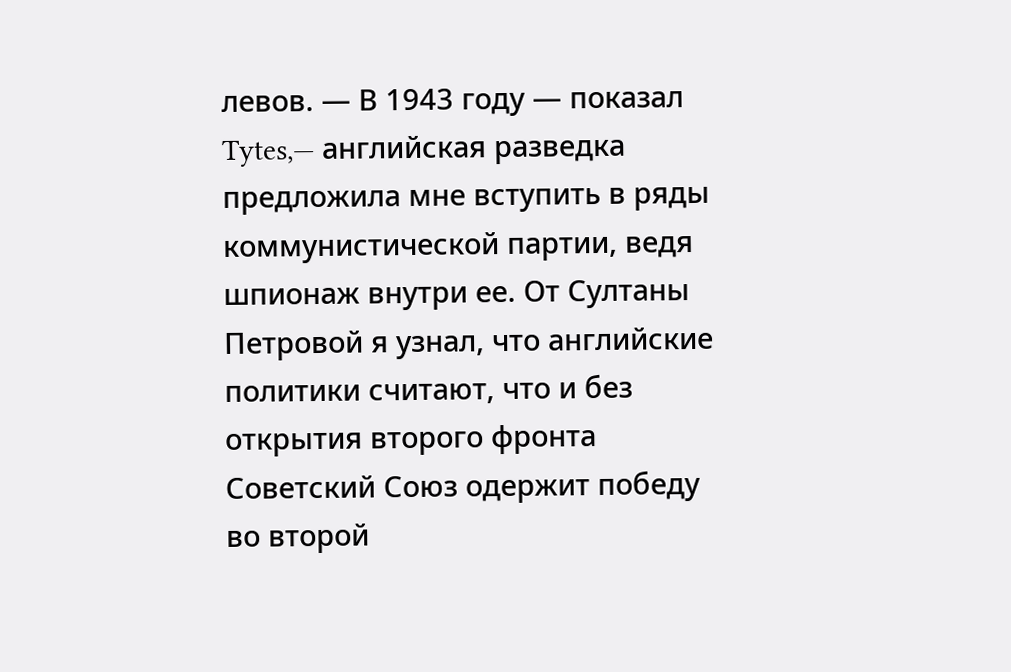левов. — В 1943 году — показал Tytes,— английская разведка предложила мне вступить в ряды коммунистической партии, ведя шпионаж внутри ее. От Султаны Петровой я узнал, что английские политики считают, что и без открытия второго фронта Советский Союз одержит победу во второй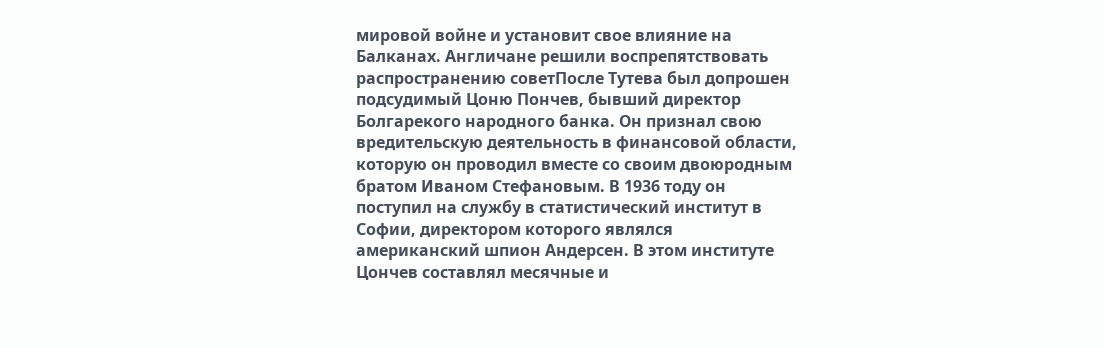мировой войне и установит свое влияние на Балканах. Англичане решили воспрепятствовать распространению советПосле Тутева был допрошен подсудимый Цоню Пончев, бывший директор Болгарекого народного банка. Он признал свою вредительскую деятельность в финансовой области, которую он проводил вместе со своим двоюродным братом Иваном Стефановым. В 1936 тоду он поступил на службу в статистический институт в Софии, директором которого являлся американский шпион Андерсен. В этом институте Цончев составлял месячные и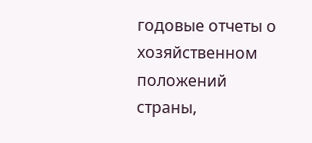годовые отчеты о хозяйственном положений страны,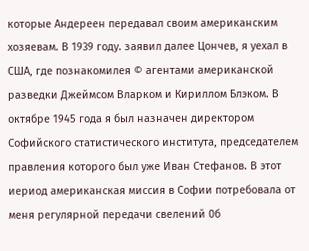которые Андереен передавал своим американским хозяевам. В 1939 году. заявил далее Цончев, я уехал в США, где познакомилея © агентами американской разведки Джеймсом Вларком и Кириллом Блэком. В октябре 1945 года я был назначен директором Софийского статистического института, председателем правления которого был уже Иван Стефанов. В этот иериод американская миссия в Софии потребовала от меня регулярной передачи свелений 0б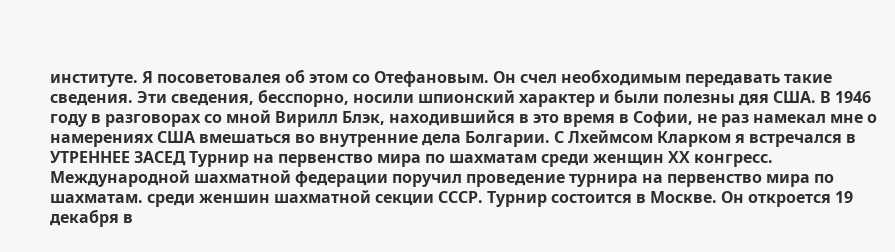институте. Я посоветовалея об этом со Отефановым. Он счел необходимым передавать такие сведения. Эти сведения, бесспорно, носили шпионский характер и были полезны дяя США. В 1946 году в разговорах со мной Вирилл Блэк, находившийся в это время в Софии, не раз намекал мне о намерениях США вмешаться во внутренние дела Болгарии. С Лхеймсом Кларком я встречался в УТРЕННЕЕ ЗАСЕД Турнир на первенство мира по шахматам среди женщин ХХ конгресс. Международной шахматной федерации поручил проведение турнира на первенство мира по шахматам. среди женшин шахматной секции СССР. Турнир состоится в Москве. Он откроется 19 декабря в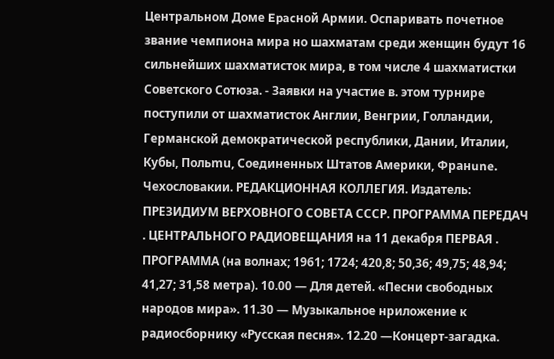Центральном Доме Epacной Армии. Оспаривать почетное звание чемпиона мира но шахматам среди женщин будут 16 сильнейших шахматисток мира, в том числе 4 шахматистки Советского Сотюза. - Заявки на участие в. этом турнире поступили от шахматисток Англии, Венгрии, Голландии, Германской демократической республики, Дании, Италии, Кубы, Польmu, Соединенных Штатов Америки, Франune. Чехословакии. РЕДАКЦИОННАЯ КОЛЛЕГИЯ. Издатель: ПРЕЗИДИУМ ВЕРХОВНОГО СОВЕТА СССР. ПРОГРАММА ПЕРЕДАЧ . ЦЕНТРАЛЬНОГО РАДИОВЕЩАНИЯ на 11 декабря ПЕРВАЯ . ПРОГРАММА (на волнах; 1961; 1724; 420,8; 50,36; 49,75; 48,94; 41,27; 31,58 метра). 10.00 — Для детей. «Песни свободных народов мира». 11.30 — Музыкальное нриложение к радиосборнику «Русская песня». 12.20 —Концерт-загадка.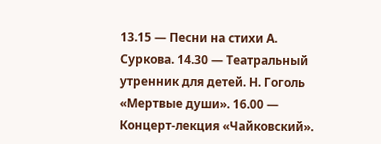13.15 — Песни на стихи А. Суркова. 14.30 — Театральный утренник для детей. Н. Гоголь «Мертвые души». 16.00 — Концерт-лекция «Чайковский».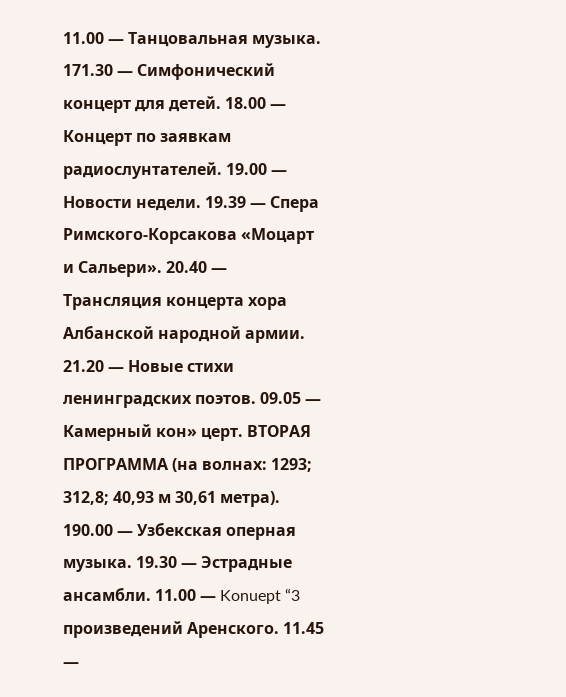11.00 — Танцовальная музыка. 171.30 — Симфонический концерт для детей. 18.00 — Концерт по заявкам радиослунтателей. 19.00 — Новости недели. 19.39 — Спера Римского-Корсакова «Моцарт и Сальери». 20.40 — Трансляция концерта хора Албанской народной армии. 21.20 — Новые стихи ленинградских поэтов. 09.05 — Камерный кон» церт. ВТОРАЯ ПРОГРАММА (на волнах: 1293; 312,8; 40,93 м 30,61 метра). 190.00 — Узбекская оперная музыка. 19.30 — Эстрадные ансамбли. 11.00 — Konuept “3 произведений Аренского. 11.45 —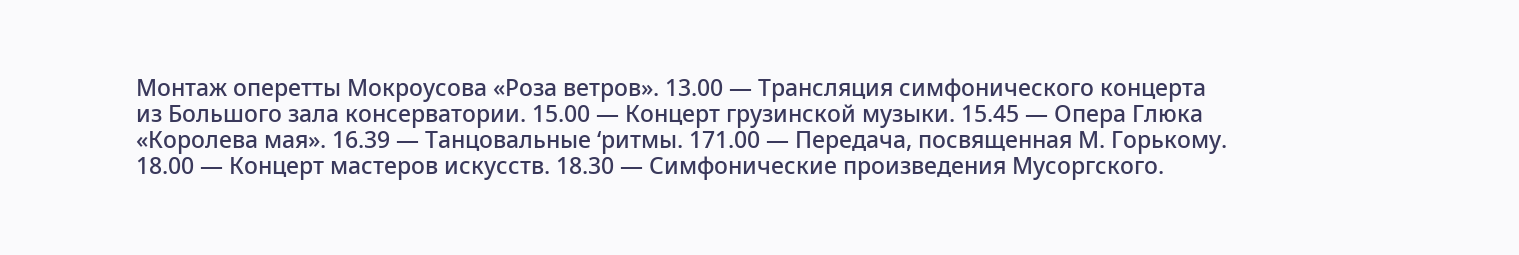Монтаж оперетты Мокроусова «Роза ветров». 13.00 — Трансляция симфонического концерта из Большого зала консерватории. 15.00 — Концерт грузинской музыки. 15.45 — Опера Глюка «Королева мая». 16.39 — Танцовальные ‘ритмы. 171.00 — Передача, посвященная М. Горькому. 18.00 — Концерт мастеров искусств. 18.30 — Симфонические произведения Мусоргского.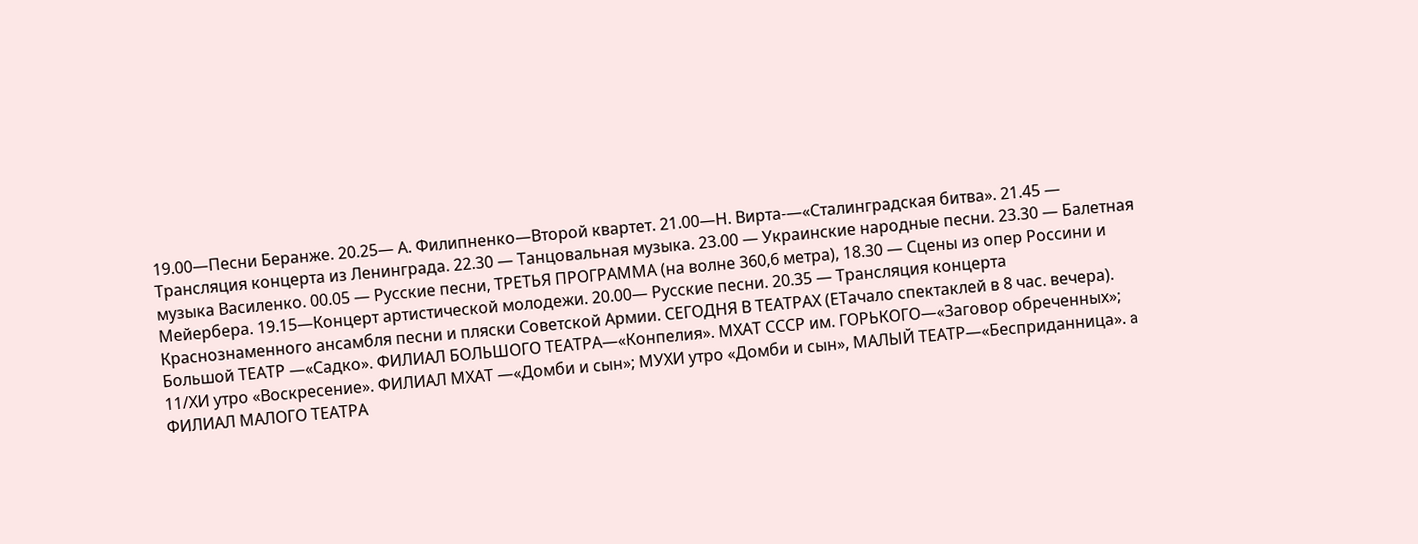19.00—Песни Беранже. 20.25— А. Филипненко—Второй квартет. 21.00—Н. Вирта-—«Сталинградская битва». 21.45 — Трансляция концерта из Ленинграда. 22.30 — Танцовальная музыка. 23.00 — Украинские народные песни. 23.30 — Балетная музыка Василенко. 00.05 — Русские песни, ТРЕТЬЯ ПРОГРАММА (на волне 360,6 метра), 18.30 — Сцены из опер Россини и Мейербера. 19.15—Концерт артистической молодежи. 20.00— Русские песни. 20.35 — Трансляция концерта Краснознаменного ансамбля песни и пляски Советской Армии. СЕГОДНЯ В ТЕАТРАХ (ЕТачало спектаклей в 8 час. вечера). Большой ТЕАТР —«Садко». ФИЛИАЛ БОЛЬШОГО ТЕАТРА—«Конпелия». МХАТ СССР им. ГОРЬКОГО—«Заговор обреченных»; 11/ХИ утро «Воскресение». ФИЛИАЛ МХАТ —«Домби и сын»; МУХИ утро «Домби и сын», МАЛЫЙ ТЕАТР—«Бесприданница». a ФИЛИАЛ МАЛОГО ТЕАТРА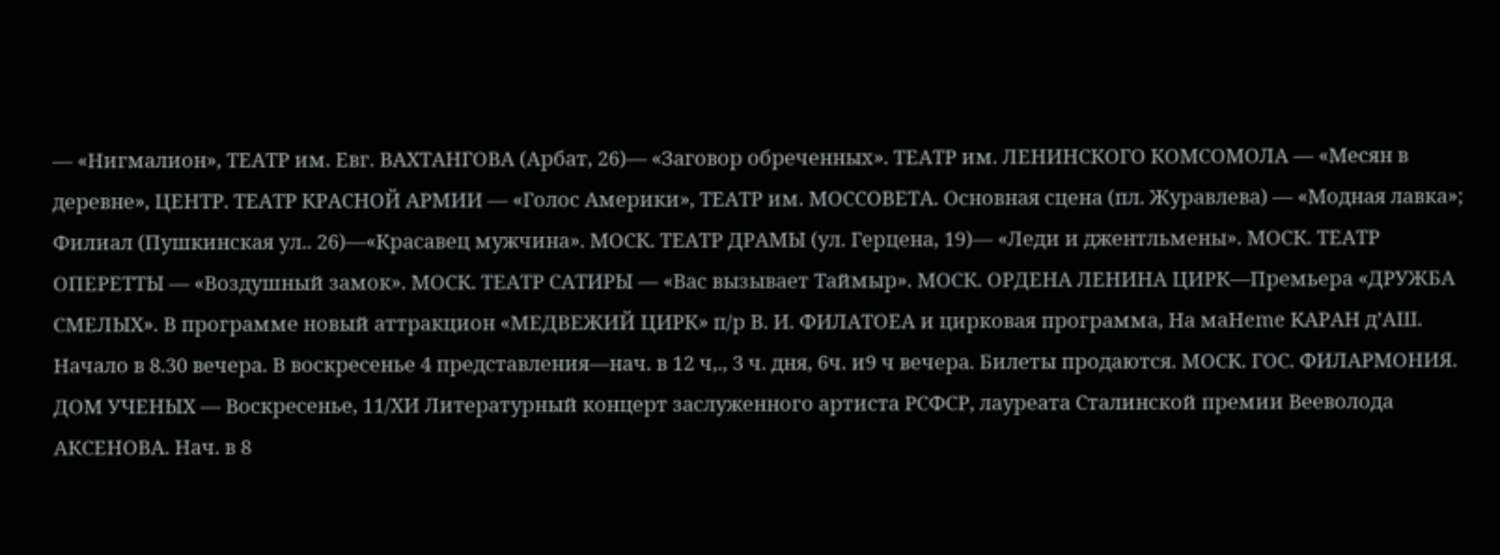— «Нигмалион», ТЕАТР им. Евг. ВАХТАНГОВА (Арбат, 26)— «Заговор обреченных». ТЕАТР им. ЛЕНИНСКОГО КОМСОМОЛА — «Месян в деревне», ЦЕНТР. ТЕАТР КРАСНОЙ АРМИИ — «Голос Америки», ТЕАТР им. МОССОВЕТА. Основная сцена (пл. Журавлева) — «Модная лавка»; Филиал (Пушкинская ул.. 26)—«Красавец мужчина». МОСК. ТЕАТР ДРАМЫ (ул. Герцена, 19)— «Леди и джентльмены». МОСК. ТЕАТР ОПЕРЕТТЫ — «Воздушный замок». МОСК. ТЕАТР САТИРЫ — «Вас вызывает Таймыр». МОСК. ОРДЕНА ЛЕНИНА ЦИРК—Премьера «ДРУЖБА СМЕЛЫХ». В программе новый аттракцион «МЕДВЕЖИЙ ЦИРК» п/р В. И. ФИЛАТОЕА и цирковая программа, На маHeme KAPAH д’АШ. Начало в 8.30 вечера. В воскресенье 4 представления—нач. в 12 ч,., 3 ч. дня, 6ч. и9 ч вечера. Билеты продаются. MOCK. ГОС. ФИЛАРМОНИЯ. ДОМ УЧЕНЫХ — Воскресенье, 11/ХИ Литературный концерт заслуженного артиста РСФСР, лауреата Сталинской премии Вееволода АКСЕНОВА. Нач. в 8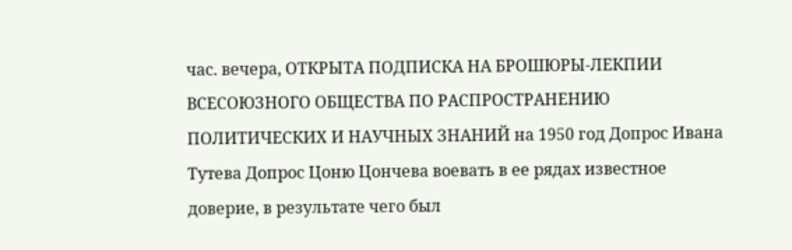час. вечера, ОТКРЫТА ПОДПИСКА НА БРОШЮРЫ-ЛЕКПИИ ВСЕСОЮЗНОГО ОБЩЕСТВА ПО РАСПРОСТРАНЕНИЮ ПОЛИТИЧЕСКИХ И НАУЧНЫХ ЗНАНИЙ на 1950 год Допрос Ивана Тутева Допрос Цоню Цончева воевать в ее рядах известное доверие, в результате чего был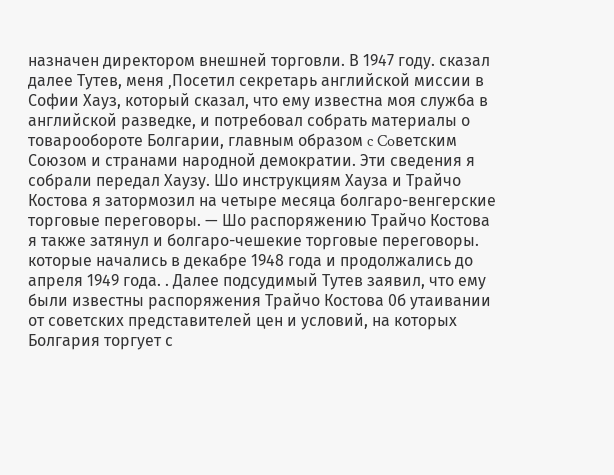назначен директором внешней торговли. В 1947 году. сказал далее Тутев, меня ‚Посетил секретарь английской миссии в Софии Хауз, который сказал, что ему известна моя служба в английской разведке, и потребовал собрать материалы о товарообороте Болгарии, главным образом c Coветским Союзом и странами народной демократии. Эти сведения я собрали передал Хаузу. Шо инструкциям Хауза и Трайчо Костова я затормозил на четыре месяца болгаро-венгерские торговые переговоры. — Шо распоряжению Трайчо Костова я также затянул и болгаро-чешекие торговые переговоры. которые начались в декабре 1948 года и продолжались до апреля 1949 года. . Далее подсудимый Тутев заявил, что ему были известны распоряжения Трайчо Костова 0б утаивании от советских представителей цен и условий, на которых Болгария торгует с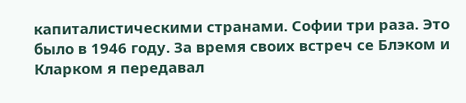капиталистическими странами. Софии три раза. Это было в 1946 году. За время своих встреч се Блэком и Кларком я передавал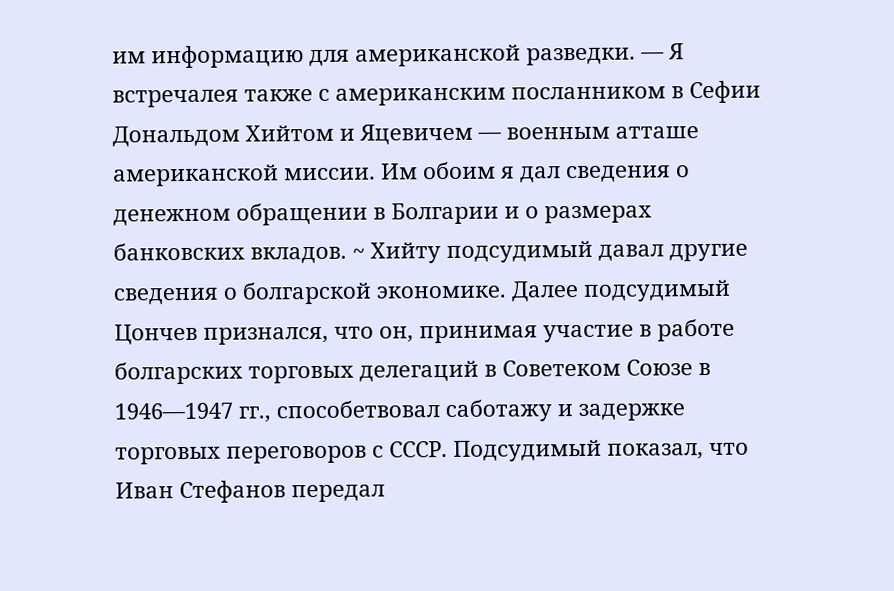им информацию для американской разведки. — Я встречалея также с американским посланником в Сефии Дональдом Хийтом и Яцевичем — военным атташе американской миссии. Им обоим я дал сведения о денежном обращении в Болгарии и о размерах банковских вкладов. ~ Хийту подсудимый давал другие сведения о болгарской экономике. Далее подсудимый Цончев признался, что он, принимая участие в работе болгарских торговых делегаций в Советеком Союзе в 1946—1947 гг., способетвовал саботажу и задержке торговых переговоров с СССР. Подсудимый показал, что Иван Стефанов передал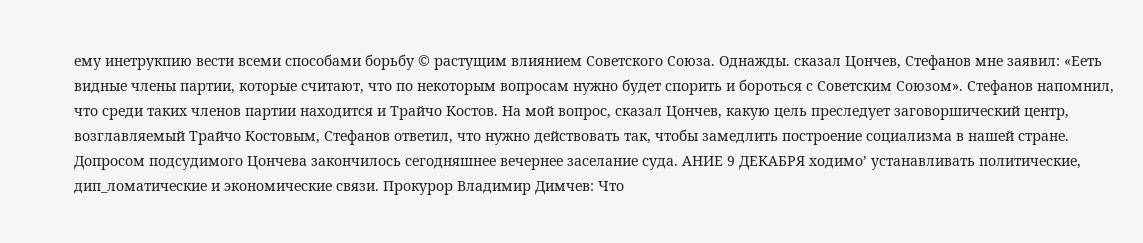ему инетрукпию вести всеми способами борьбу © растущим влиянием Советского Союза. Однажды. сказал Цончев, Стефанов мне заявил: «Ееть видные члены партии, которые считают, что по некоторым вопросам нужно будет спорить и бороться с Советским Союзом». Стефанов напомнил, что среди таких членов партии находится и Трайчо Костов. На мой вопрос, сказал Цончев, какую цель преследует заговоршический центр, возглавляемый Трайчо Костовым, Стефанов ответил, что нужно действовать так, чтобы замедлить построение социализма в нашей стране. Допросом подсудимого Цончева закончилось сегодняшнее вечернее заселание суда. АНИЕ 9 ДЕКАБРЯ ходимо’ устанавливать политические, дип_ломатические и экономические связи. Прокурор Владимир Димчев: Что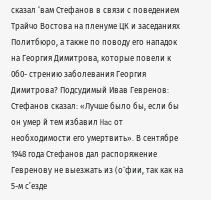сказал ‘вам Стефанов в связи с поведением Трайчо Востова на пленуме ЦК и заседаниях Политбюро, а также по поводу его нападок на Георгия Димитрова, которые повели к 0б0- стрению заболевания Георгия Димитрова? Подсудимый Ивав Гевренов: Стефанов сказал: «Лучше было бы, если бы он умер й тем избавил Hac от необходимости его умертвить». В сентябре 1948 года Стефанов дал распоряжение Гевренову не выезжать из (о`фии, так как на 5-м с’езде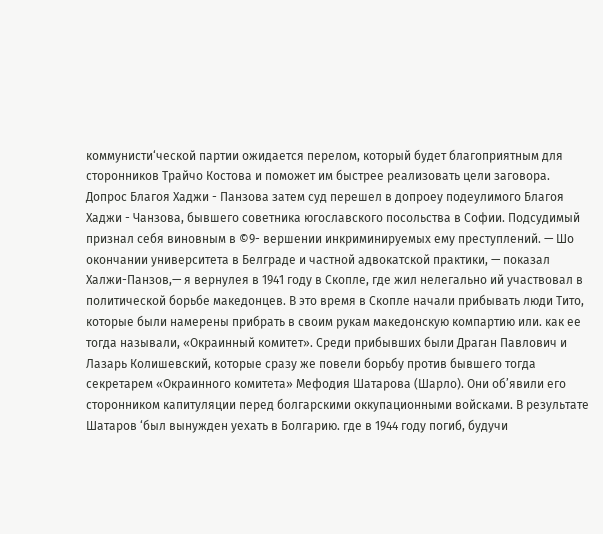коммунисти‘ческой партии ожидается перелом, который будет благоприятным для сторонников Трайчо Костова и поможет им быстрее реализовать цели заговора. Допрос Благоя Хаджи - Панзова затем суд перешел в допроеу подеулимого Благоя Хаджи - Чанзова, бывшего советника югославского посольства в Софии. Подсудимый признал себя виновным в ©9- вершении инкриминируемых ему преступлений. — Шо окончании университета в Белграде и частной адвокатской практики, — показал Халжи-Панзов,— я вернулея в 1941 году в Скопле, где жил нелегально ий участвовал в политической борьбе македонцев. В это время в Скопле начали прибывать люди Тито, которые были намерены прибрать в своим рукам македонскую компартию или. как ее тогда называли, «Окраинный комитет». Среди прибывших были Драган Павлович и Лазарь Колишевский, которые сразу же повели борьбу против бывшего тогда секретарем «Окраинного комитета» Мефодия Шатарова (Шарло). Они об’явили его сторонником капитуляции перед болгарскими оккупационными войсками. В результате Шатаров ‘был вынужден уехать в Болгарию. где в 1944 году погиб, будучи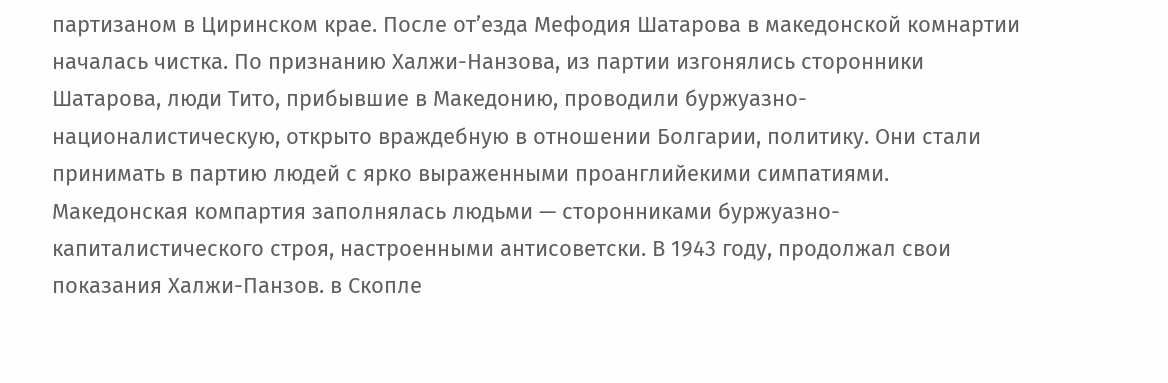партизаном в Циринском крае. После от’езда Мефодия Шатарова в македонской комнартии началась чистка. По признанию Халжи-Нанзова, из партии изгонялись сторонники Шатарова, люди Тито, прибывшие в Македонию, проводили буржуазно-националистическую, открыто враждебную в отношении Болгарии, политику. Они стали принимать в партию людей с ярко выраженными проанглийекими симпатиями. Македонская компартия заполнялась людьми — сторонниками буржуазно-капиталистического строя, настроенными антисоветски. В 1943 году, продолжал свои показания Халжи-Панзов. в Скопле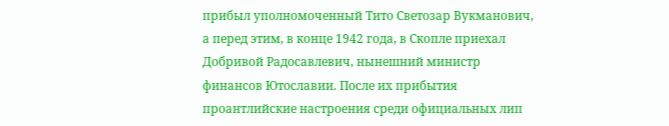прибыл уполномоченный Тито Светозар Вукманович, а перед этим, в конце 1942 года, в Скопле приехал Добривой Радосавлевич, нынешний министр финансов Ютославии. После их прибытия проантлийские настроения среди официальных лип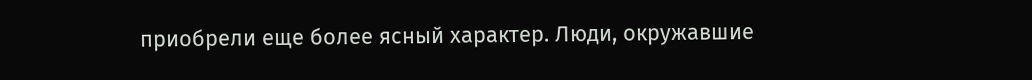приобрели еще более ясный характер. Люди, окружавшие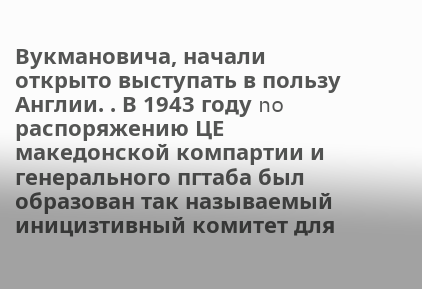Вукмановича, начали открыто выступать в пользу Англии. . В 1943 году no распоряжению ЦЕ македонской компартии и генерального пгтаба был образован так называемый иницизтивный комитет для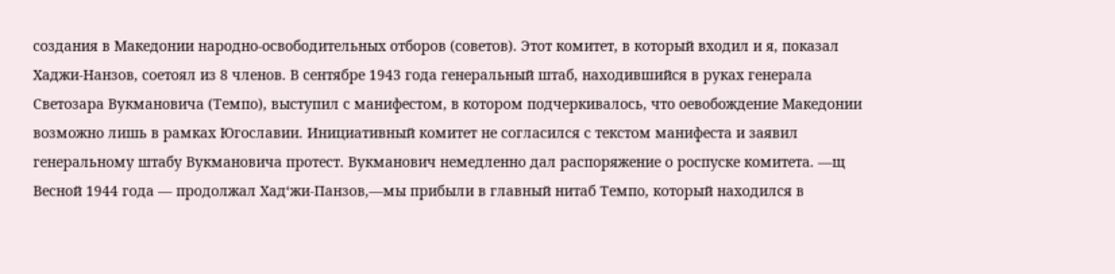создания в Македонии народно-освободительных отборов (советов). Этот комитет, в который входил и я, показал Хаджи-Нанзов, соетоял из 8 членов. В сентябре 1943 года генеральный штаб, находившийся в руках генерала Светозара Вукмановича (Темпо), выступил с манифестом, в котором подчеркивалось, что оевобождение Македонии возможно лишь в рамках Югославии. Инициативный комитет не согласился с текстом манифеста и заявил генеральному штабу Вукмановича протест. Вукманович немедленно дал распоряжение о роспуске комитета. —щ Весной 1944 года — продолжал Хад‘жи-Панзов,—мы прибыли в главный нитаб Темпо, который находился в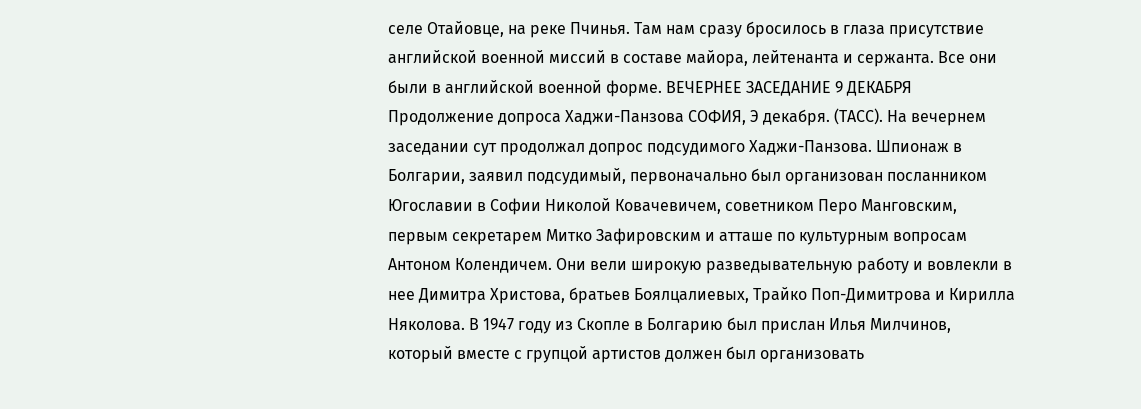селе Отайовце, на реке Пчинья. Там нам сразу бросилось в глаза присутствие английской военной миссий в составе майора, лейтенанта и сержанта. Все они были в английской военной форме. ВЕЧЕРНЕЕ ЗАСЕДАНИЕ 9 ДЕКАБРЯ Продолжение допроса Хаджи-Панзова СОФИЯ, Э декабря. (ТАСС). На вечернем заседании сут продолжал допрос подсудимого Хаджи-Панзова. Шпионаж в Болгарии, заявил подсудимый, первоначально был организован посланником Югославии в Софии Николой Ковачевичем, советником Перо Манговским, первым секретарем Митко Зафировским и атташе по культурным вопросам Антоном Колендичем. Они вели широкую разведывательную работу и вовлекли в нее Димитра Христова, братьев Боялцалиевых, Трайко Поп-Димитрова и Кирилла Няколова. В 1947 году из Скопле в Болгарию был прислан Илья Милчинов, который вместе с групцой артистов должен был организовать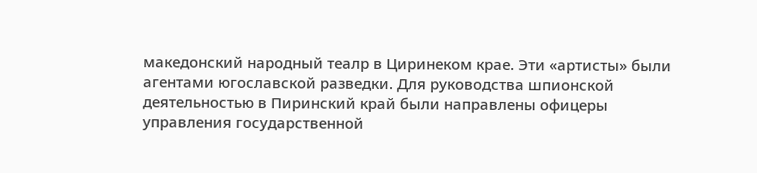македонский народный теалр в Циринеком крае. Эти «артисты» были агентами югославской разведки. Для руководства шпионской деятельностью в Пиринский край были направлены офицеры управления государственной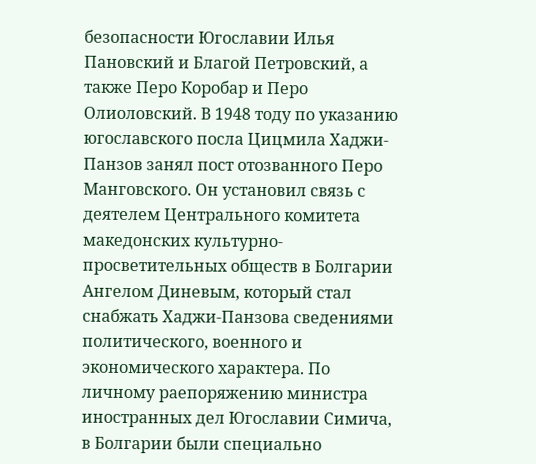безопасности Югославии Илья Пановский и Благой Петровский, а также Перо Коробар и Перо Олиоловский. В 1948 тоду по указанию югославского посла Цицмила Хаджи-Панзов занял пост отозванного Перо Манговского. Он установил связь с деятелем Центрального комитета македонских культурно-просветительных обществ в Болгарии Ангелом Диневым, который стал снабжать Хаджи-Панзова сведениями политического, военного и экономического характера. По личному раепоряжению министра иностранных дел Югославии Симича, в Болгарии были специально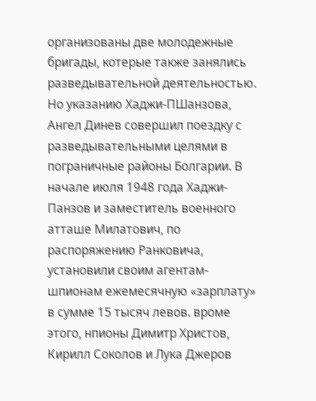организованы две молодежные бригады, котерые также занялись разведывательной деятельностью. Но указанию Хаджи-ПШанзова, Ангел Динев совершил поездку с разведывательными целями в пограничные районы Болгарии. В начале июля 1948 года Хаджи-Панзов и заместитель военного атташе Милатович, по распоряжению Ранковича, установили своим агентам-шпионам ежемесячную «зарплату» в сумме 15 тысяч левов. вроме этого, нпионы Димитр Христов, Кирилл Соколов и Лука Джеров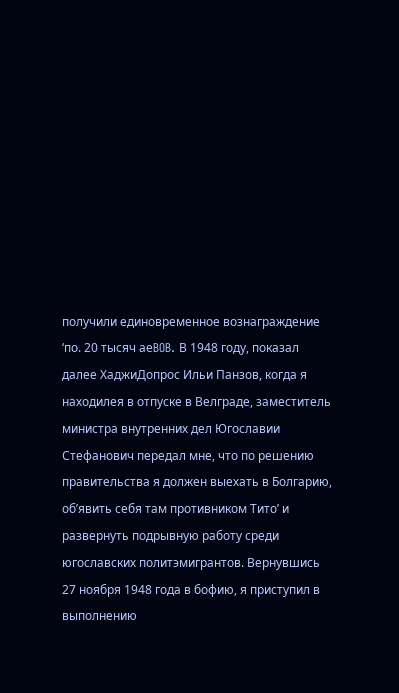получили единовременное вознаграждение ‘по. 20 тысяч аеBOB. В 1948 году, показал далее ХаджиДопрос Ильи Панзов, когда я находилея в отпуске в Велграде, заместитель министра внутренних дел Югославии Стефанович передал мне, что по решению правительства я должен выехать в Болгарию, об’явить себя там противником Тито’ и развернуть подрывную работу среди югославских политэмигрантов. Вернувшись 27 ноября 1948 года в бофию, я приступил в выполнению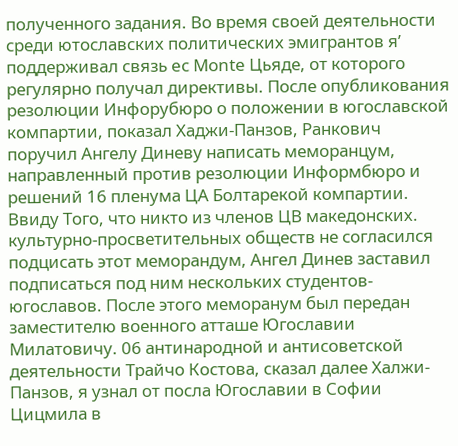полученного задания. Во время своей деятельности среди ютославских политических эмигрантов я’ поддерживал связь ec Monte Цьяде, от которого регулярно получал директивы. После опубликования резолюции Инфорубюро о положении в югославской компартии, показал Хаджи-Панзов, Ранкович поручил Ангелу Диневу написать меморанцум, направленный против резолюции Информбюро и решений 16 пленума ЦА Болтарекой компартии. Ввиду Того, что никто из членов ЦВ македонских. культурно-просветительных обществ не согласился подцисать этот меморандум, Ангел Динев заставил подписаться под ним нескольких студентов-югославов. После этого меморанум был передан заместителю военного атташе Югославии Милатовичу. 06 антинародной и антисоветской деятельности Трайчо Костова, сказал далее Халжи-Панзов, я узнал от посла Югославии в Софии Цицмила в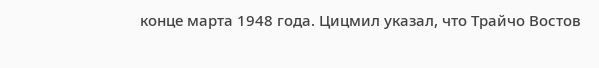конце марта 1948 года. Цицмил указал, что Трайчо Востов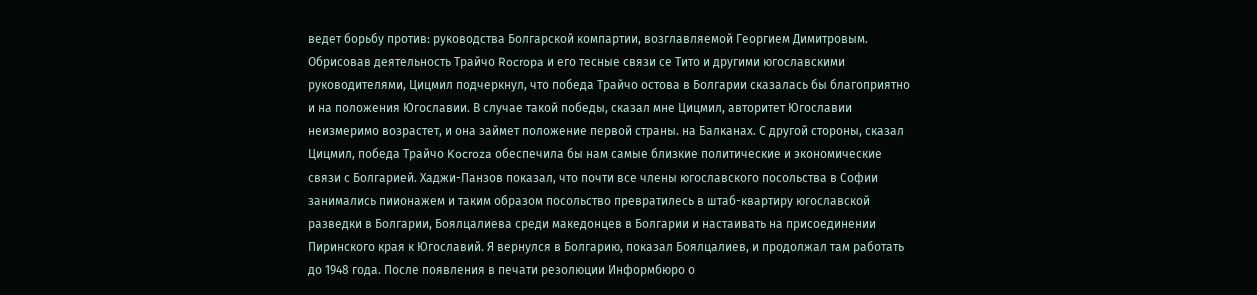ведет борьбу против: руководства Болгарской компартии, возглавляемой Георгием Димитровым. Обрисовав деятельность Трайчо Rocropa и его тесные связи се Тито и другими югославскими руководителями, Цицмил подчеркнул, что победа Трайчо остова в Болгарии сказалась бы благоприятно и на положения Югославии. В случае такой победы, сказал мне Цицмил, авторитет Югославии неизмеримо возрастет, и она займет положение первой страны. на Балканах. С другой стороны, сказал Цицмил, победа Трайчо Kocroza обеспечила бы нам самые близкие политические и экономические связи с Болгарией. Хаджи-Панзов показал, что почти все члены югославского посольства в Софии занимались пиионажем и таким образом посольство превратилесь в штаб-квартиру югославской разведки в Болгарии, Боялцалиева среди македонцев в Болгарии и настаивать на присоединении Пиринского края к Югославий. Я вернулся в Болгарию, показал Боялцалиев, и продолжал там работать до 1948 года. После появления в печати резолюции Информбюро о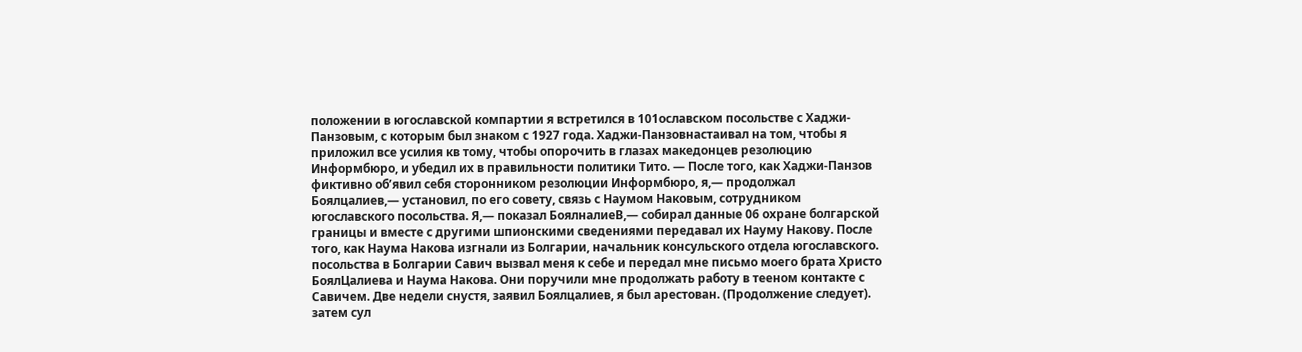положении в югославской компартии я встретился в 101ославском посольстве с Хаджи-Панзовым, с которым был знаком с 1927 года. Хаджи-Панзовнастаивал на том, чтобы я приложил все усилия кв тому, чтобы опорочить в глазах македонцев резолюцию Информбюро, и убедил их в правильности политики Тито. — После того, как Хаджи-Панзов фиктивно об’явил себя сторонником резолюции Информбюро, я,— продолжал Боялцалиев,— установил, по его совету, связь с Наумом Наковым, сотрудником югославского посольства. Я,— показал БоялналиeB,— собирал данные 06 охране болгарской границы и вместе с другими шпионскими сведениями передавал их Науму Накову. После того, как Наума Накова изгнали из Болгарии, начальник консульского отдела югославского. посольства в Болгарии Савич вызвал меня к себе и передал мне письмо моего брата Христо БоялЦалиева и Наума Накова. Они поручили мне продолжать работу в тееном контакте с Савичем. Две недели снустя, заявил Боялцалиев, я был арестован. (Продолжение следует). затем сул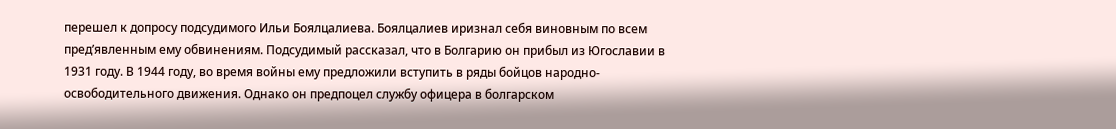перешел к допросу подсудимого Ильи Боялцалиева. Боялцалиев иризнал себя виновным по всем пред’явленным ему обвинениям. Подсудимый рассказал, что в Болгарию он прибыл из Югославии в 1931 году. В 1944 году, во время войны ему предложили вступить в ряды бойцов народно-освободительного движения. Однако он предпоцел службу офицера в болгарском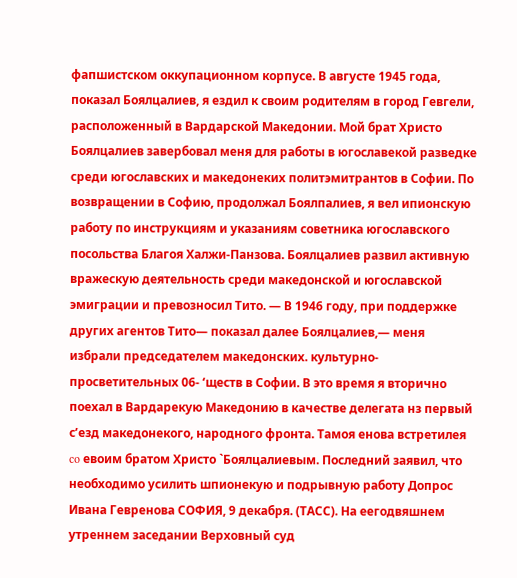фапшистском оккупационном корпусе. В августе 1945 года, показал Боялцалиев, я ездил к своим родителям в город Гевгели, расположенный в Вардарской Македонии. Мой брат Христо Боялцалиев завербовал меня для работы в югославекой разведке среди югославских и македонеких политэмитрантов в Софии. По возвращении в Софию, продолжал Боялпалиев, я вел ипионскую работу по инструкциям и указаниям советника югославского посольства Благоя Халжи-Панзова. Боялцалиев развил активную вражескую деятельность среди македонской и югославской эмиграции и превозносил Тито. — В 1946 году, при поддержке других агентов Тито— показал далее Боялцалиев,— меня избрали председателем македонских. культурно-просветительных 06- ‘ществ в Софии. В это время я вторично поехал в Вардарекую Македонию в качестве делегата нз первый с’езд македонекого, народного фронта. Тамоя енова встретилея co евоим братом Христо `Боялцалиевым. Последний заявил, что необходимо усилить шпионекую и подрывную работу Допрос Ивана Гевренова СОФИЯ, 9 декабря. (ТАСС). На еегодвяшнем утреннем заседании Верховный суд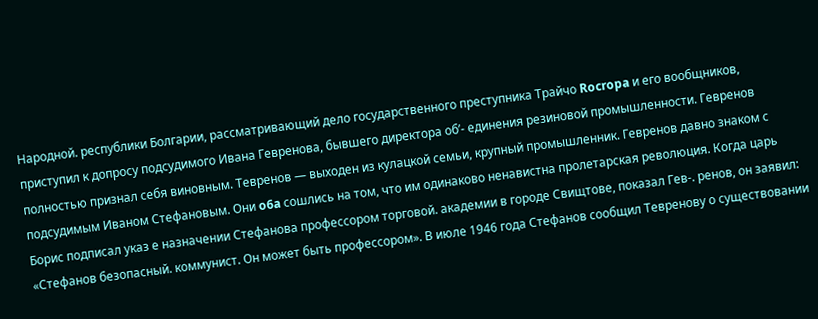Народной. республики Болгарии, рассматривающий дело государственного преступника Трайчо Rocropa и его вообщников, приступил к допросу подсудимого Ивана Гевренова, бывшего директора об’- единения резиновой промышленности. Гевренов полностью признал себя виновным. Тевренов — выходен из кулацкой семьи, крупный промышленник. Гевренов давно знаком с подсудимым Иваном Стефановым. Они o6a сошлись на том, что им одинаково ненавистна пролетарская революция. Когда царь Борис подписал указ е назначении Стефанова профессором торговой. академии в городе Свищтове, показал Гев-. ренов, он заявил: «Стефанов безопасный. коммунист. Он может быть профессором». В июле 1946 года Стефанов сообщил Тевренову о существовании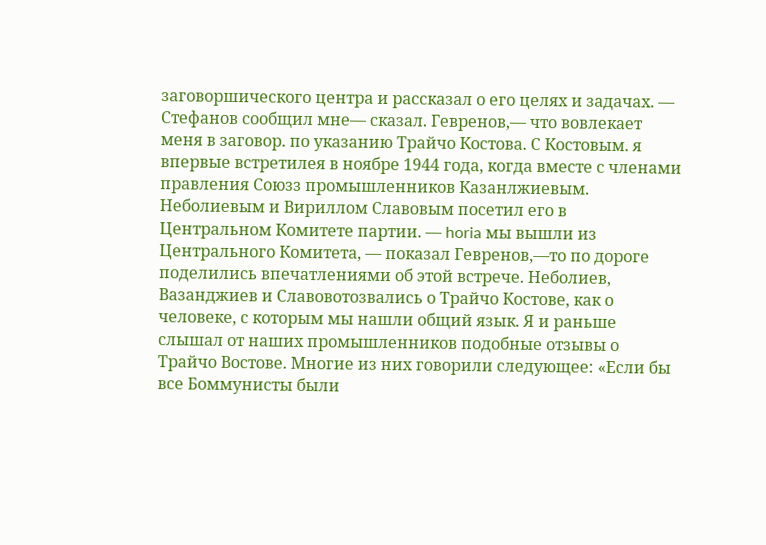заговоршического центра и рассказал о его целях и задачах. — Стефанов сообщил мне— сказал. Гевренов,— что вовлекает меня в заговор. по указанию Трайчо Костова. С Костовым. я впервые встретилея в ноябре 1944 года, когда вместе с членами правления Союзз промышленников Казанлжиевым. Неболиевым и Вириллом Славовым посетил его в Центральном Комитете партии. — horia мы вышли из Центрального Комитета, — показал Гевренов,—то по дороге поделились впечатлениями об этой встрече. Неболиев, Вазанджиев и Славовотозвались о Трайчо Костове, как о человеке, с которым мы нашли общий язык. Я и раньше слышал от наших промышленников подобные отзывы о Трайчо Востове. Многие из них говорили следующее: «Если бы все Боммунисты были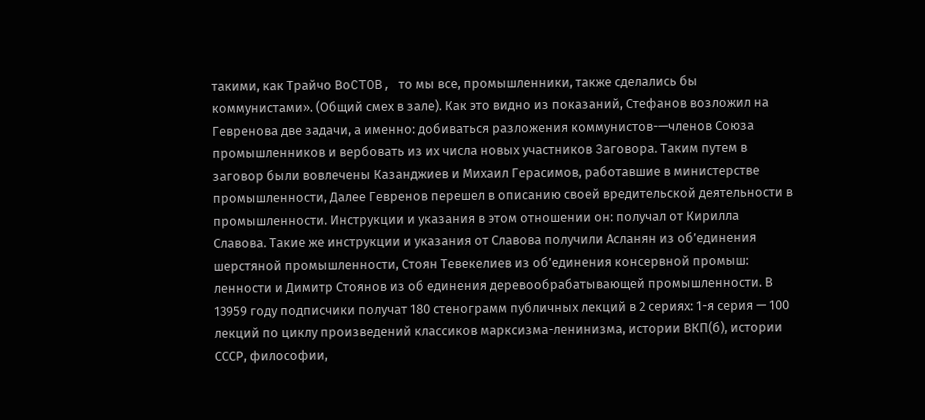такими, как Трайчо ВоCTOB, то мы все, промышленники, также сделались бы коммунистами». (Общий смех в зале). Как это видно из показаний, Стефанов возложил на Гевренова две задачи, а именно: добиваться разложения коммунистов-—членов Союза промышленников и вербовать из их числа новых участников 3aговора. Таким путем в заговор были вовлечены Казанджиев и Михаил Герасимов, paботавшие в министерстве промышленности, Далее Гевренов перешел в описанию своей вредительской деятельности в промышленности. Инструкции и указания в этом отношении он: получал от Кирилла Славова. Такие же инструкции и указания от Славова получили Асланян из об’единения шерстяной промышленности, Стоян Тевекелиев из об’единения консервной промыш: ленности и Димитр Стоянов из об единения деревообрабатывающей промышленности. В 13959 году подписчики получат 180 стенограмм публичных лекций в 2 сериях: 1-я серия — 100 лекций по циклу произведений классиков марксизма-ленинизма, истории ВКП(б), истории СССР, философии,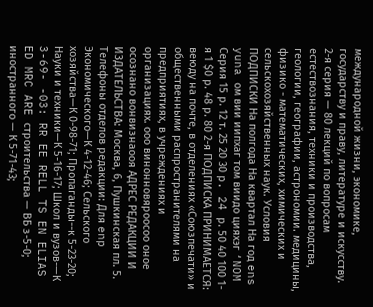международной жизни, экономике, государству и праву, литературе и искусству. 2-я серия — 80 лекций по вопросам естествознания, техники и производства, геологии, географии, астрономии. медицины, физико - математических, химических и сельскохозяйственных наук. Условия ПОДПИСКИ На полгода На квартал На год ens yuna ом вии иипхаг том виидо цияхэг ‘NOM Серия 15 р. 12 т. 25 20 30 p. 24 р. 50 40 100 1-я 1 $0 р. 48 р. 80 2-я ПОДПИСКА ПРИНИМАЕТСЯ: веюду на почте, в отделениях «Союзпечати» и общественными распространителями на предприятиях, в учреждениях и организациях. ооо винонновяроосоо оное осознано вонвизнаооя АДРЕС РЕДАКЦИИ И ИЗДАТЕЛЬСТВА: Москва, 6, Пушкинская пл. 5. Телефоны отделов редакции: Для enp Экономического—К 4-12-46; Сельского хозяйства—К 0-98-71; Пропаганды--к 5-23-20; Науки и техники—К 5-16-17; Школ и вузов-—К 3-69- -03: RR EE RELL TS EN ELIAS ED MRC ARE строительства — ВБ з-5-0; иностранного — К 5-71-43;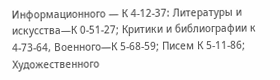Информационного — К 4-12-37: Литературы и искусства—К 0-51-27; Критики и библиографии к 4-73-64, Военного—К 5-68-59; Писем К 5-11-86; Художественного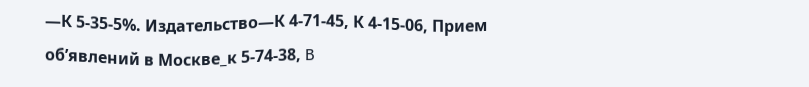—К 5-35-5%. Издательство—К 4-71-45, К 4-15-06, Прием об’явлений в Москве_к 5-74-38, B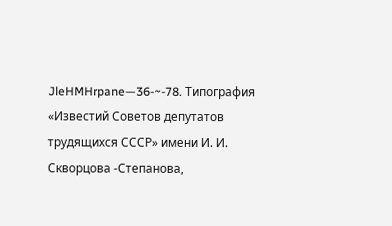JleHMHrpane—36-~-78. Типография «Известий Советов депутатов трудящихся СССР» имени И. И. Скворцова -Степанова,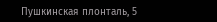Пушкинская плонталь, 5